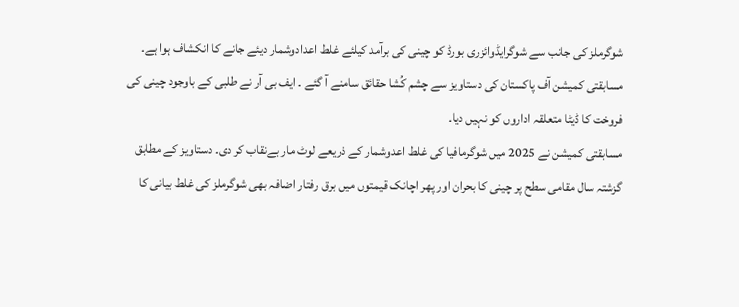شوگرملز کی جانب سے شوگرایڈوائزری بورڈ کو چینی کی برآمد کیلئے غلط اعدادوشمار دیئے جانے کا انکشاف ہوا ہے۔ مسابقتی کمیشن آف پاکستان کی دستاویز سے چشم کُشا حقائق سامنے آ گئے ۔ ایف بی آر نے طلبی کے باوجود چینی کی فروخت کا ڈیٹا متعلقہ اداروں کو نہیں دیا۔
مسابقتی کمیشن نے 2025 میں شوگرمافیا کی غلط اعدوشمار کے ذریعے لوٹ مار بےنقاب کر دی۔ دستاویز کے مطابق گزشتہ سال مقامی سطح پر چینی کا بحران اور پھر اچانک قیمتوں میں برق رفتار اضافہ بھی شوگرملز کی غلط بیانی کا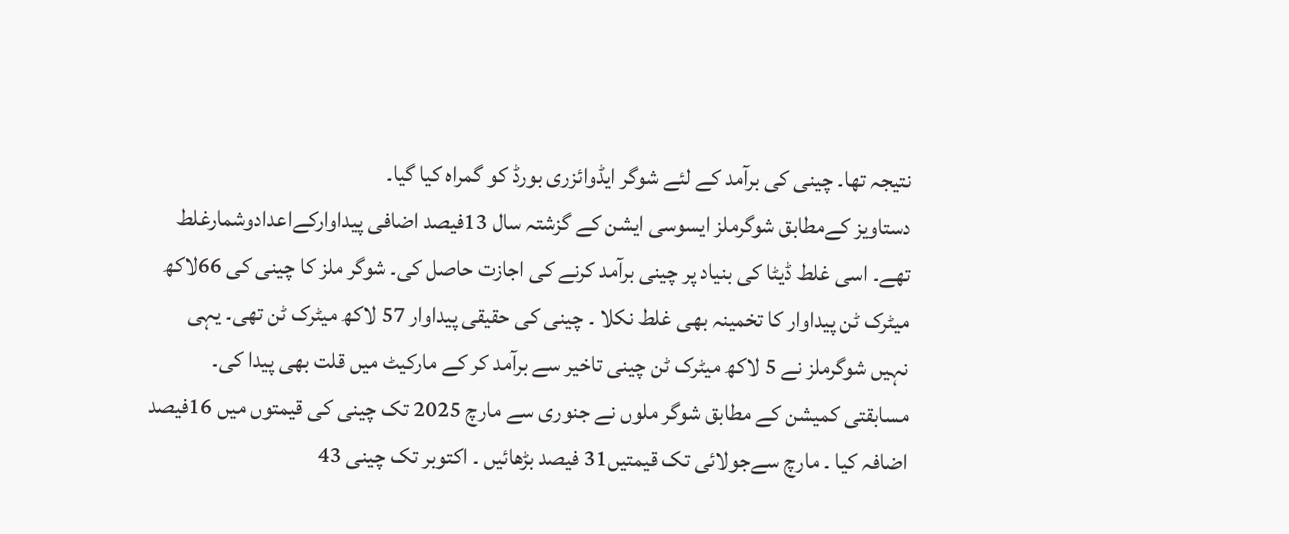نتیجہ تھا۔ چینی کی برآمد کے لئے شوگر ایڈوائزری بورڈ کو گمراہ کیا گیا۔
دستاویز کےمطابق شوگرملز ایسوسی ایشن کے گزشتہ سال 13فیصد اضافی پیداوارکےاعدادوشمارغلط تھے۔ اسی غلط ڈیٹا کی بنیاد پر چینی برآمد کرنے کی اجازت حاصل کی۔ شوگر ملز کا چینی کی 66لاکھ میٹرک ٹن پیداوار کا تخمینہ بھی غلط نکلا ۔ چینی کی حقیقی پیداوار 57 لاکھ میٹرک ٹن تھی۔ یہی نہیں شوگرملز نے 5 لاکھ میٹرک ٹن چینی تاخیر سے برآمد کر کے مارکیٹ میں قلت بھی پیدا کی۔
مسابقتی کمیشن کے مطابق شوگر ملوں نے جنوری سے مارچ 2025 تک چینی کی قیمتوں میں 16فیصد اضافہ کیا ۔ مارچ سےجولائی تک قیمتیں31 فیصد بڑھائیں ۔ اکتوبر تک چینی 43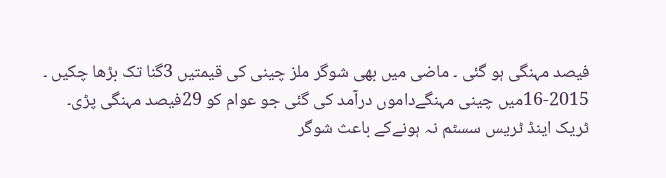فیصد مہنگی ہو گئی ۔ ماضی میں بھی شوگر ملز چینی کی قیمتیں 3گنا تک بڑھا چکیں ۔ 2015-16میں چینی مہنگےداموں درآمد کی گئی جو عوام کو 29فیصد مہنگی پڑی۔
ٹریک اینڈ ٹریس سسٹم نہ ہونےکے باعث شوگر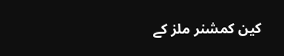کین کمشنر ملز کے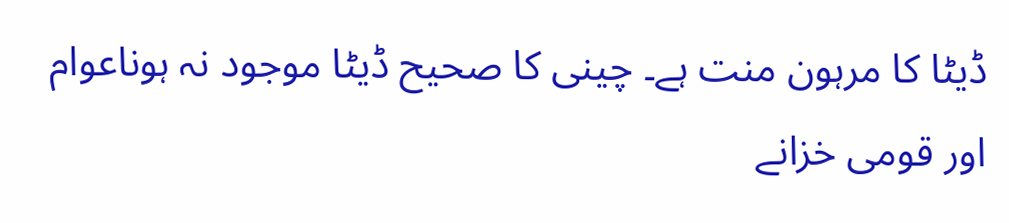ڈیٹا کا مرہون منت ہے۔ چینی کا صحیح ڈیٹا موجود نہ ہوناعوام اور قومی خزانے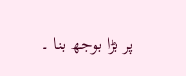پر بڑا بوجھ بنا ۔